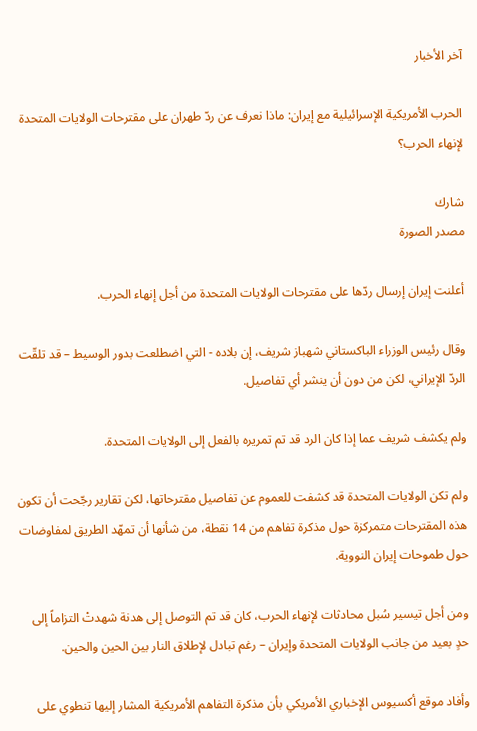آخر الأخبار

الحرب الأمريكية الإسرائيلية مع إيران: ماذا نعرف عن ردّ طهران على مقترحات الولايات المتحدة لإنهاء الحرب؟

شارك
مصدر الصورة

أعلنت إيران إرسال ردّها على مقترحات الولايات المتحدة من أجل إنهاء الحرب.

وقال رئيس الوزراء الباكستاني شهباز شريف، إن بلاده - التي اضطلعت بدور الوسيط – قد تلقّت الردّ الإيراني، لكن من دون أن ينشر أي تفاصيل.

ولم يكشف شريف عما إذا كان الرد قد تم تمريره بالفعل إلى الولايات المتحدة.

ولم تكن الولايات المتحدة قد كشفت للعموم عن تفاصيل مقترحاتها، لكن تقارير رجّحت أن تكون هذه المقترحات متمركزة حول مذكرة تفاهم من 14 نقطة، من شأنها أن تمهّد الطريق لمفاوضات حول طموحات إيران النووية.

ومن أجل تيسير سُبل محادثات لإنهاء الحرب، كان قد تم التوصل إلى هدنة شهدتْ التزاماً إلى حدٍ بعيد من جانب الولايات المتحدة وإيران – رغم تبادل لإطلاق النار بين الحين والحين.

وأفاد موقع أكسيوس الإخباري الأمريكي بأن مذكرة التفاهم الأمريكية المشار إليها تنطوي على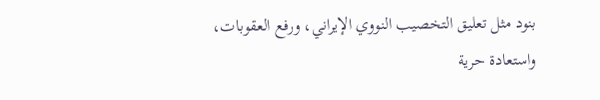بنود مثل تعليق التخصيب النووي الإيراني، ورفع العقوبات، واستعادة حرية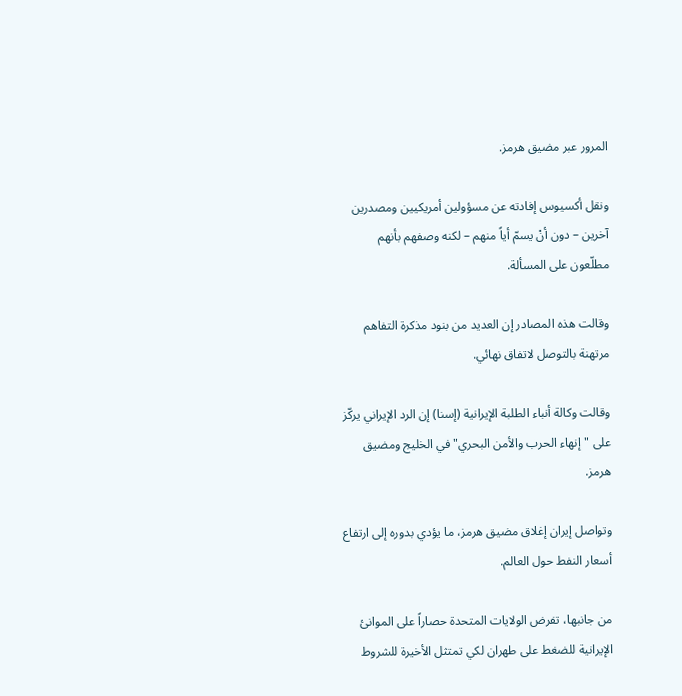المرور عبر مضيق هرمز.

ونقل أكسيوس إفادته عن مسؤولين أمريكيين ومصدرين آخرين – دون أنْ يسمّ أياً منهم – لكنه وصفهم بأنهم مطلّعون على المسألة.

وقالت هذه المصادر إن العديد من بنود مذكرة التفاهم مرتهنة بالتوصل لاتفاق نهائي.

وقالت وكالة أنباء الطلبة الإيرانية (إسنا) إن الرد الإيراني يركّز على "إنهاء الحرب والأمن البحري" في الخليج ومضيق هرمز.

وتواصل إيران إغلاق مضيق هرمز، ما يؤدي بدوره إلى ارتفاع أسعار النفط حول العالم.

من جانبها، تفرض الولايات المتحدة حصاراً على الموانئ الإيرانية للضغط على طهران لكي تمتثل الأخيرة للشروط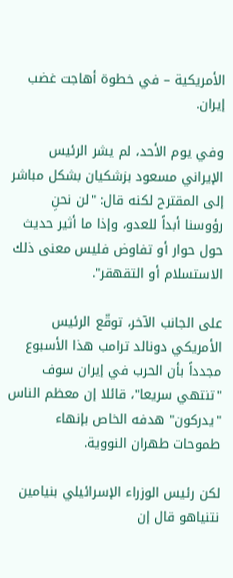الأمريكية – في خطوة أهاجت غضب إيران.

وفي يوم الأحد، لم يشر الرئيس الإيراني مسعود بزشكيان بشكل مباشر إلى المقترح لكنه قال: "لن نحنِ رؤوسنا أبداً للعدو، وإذا ما أثير حديث حول حوار أو تفاوض فليس معنى ذلك الاستسلام أو التقهقر".

على الجانب الآخر، توقّع الرئيس الأمريكي دونالد ترامب هذا الأسبوع مجدداً بأن الحرب في إيران سوف "تنتهي سريعا"، قائلا إن معظم الناس "يدركون" هدفه الخاص بإنهاء طموحات طهران النووية.

لكن رئيس الوزراء الإسرائيلي بنيامين نتنياهو قال إن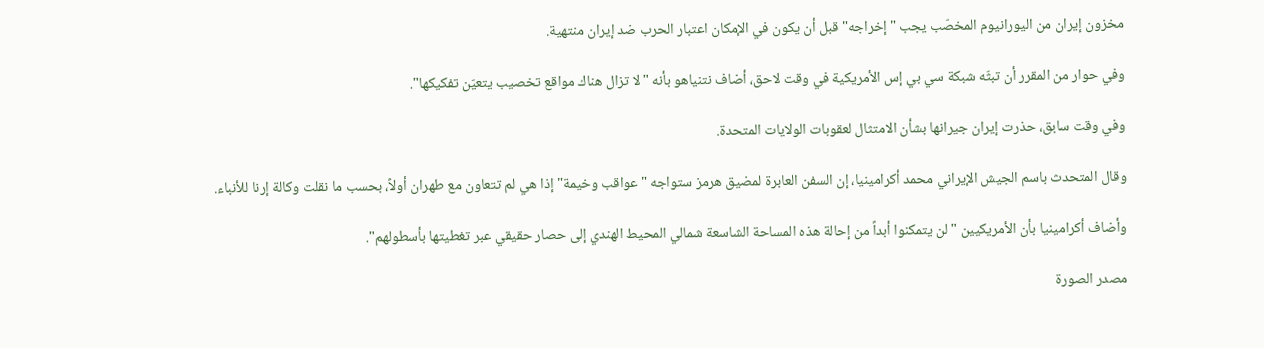مخزون إيران من اليورانيوم المخصّب يجب "إخراجه" قبل أن يكون في الإمكان اعتبار الحرب ضد إيران منتهية.

وفي حوار من المقرر أن تبثّه شبكة سي بي إس الأمريكية في وقت لاحق، أضاف نتنياهو بأنه "لا تزال هناك مواقع تخصيب يتعيّن تفكيكها".

وفي وقت سابق، حذرت إيران جيرانها بشأن الامتثال لعقوبات الولايات المتحدة.

وقال المتحدث باسم الجيش الإيراني محمد أكرامينيا، إن السفن العابرة لمضيق هرمز ستواجه "عواقب وخيمة" إذا هي لم تتعاون مع طهران أولاً، بحسب ما نقلت وكالة إرنا للأنباء.

وأضاف أكرامينيا بأن الأمريكيين "لن يتمكنوا أبداً من إحالة هذه المساحة الشاسعة شمالي المحيط الهندي إلى حصار حقيقي عبر تغطيتها بأسطولهم".

مصدر الصورة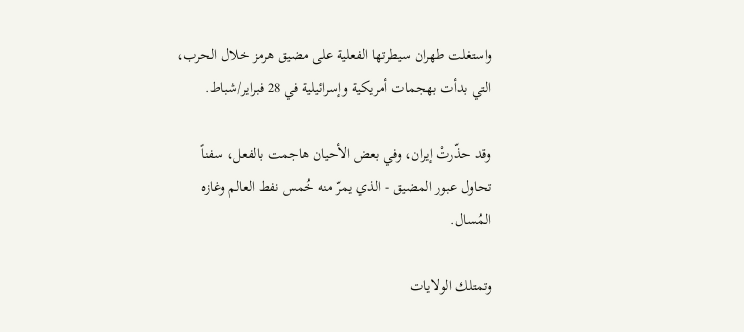واستغلت طهران سيطرتها الفعلية على مضيق هرمز خلال الحرب، التي بدأت بهجمات أمريكية وإسرائيلية في 28 فبراير/شباط.

وقد حذّرتْ إيران، وفي بعض الأحيان هاجمت بالفعل، سفناً تحاول عبور المضيق - الذي يمرّ منه خُمس نفط العالم وغازه المُسال.

وتمتلك الولايات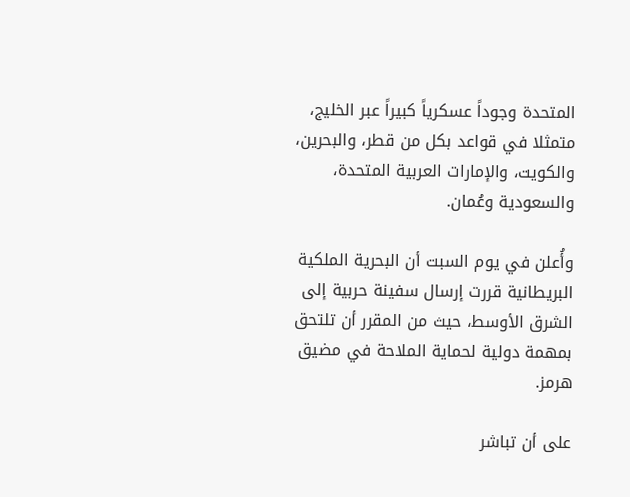المتحدة وجوداً عسكرياً كبيراً عبر الخليج، متمثلا في قواعد بكل من قطر، والبحرين، والكويت، والإمارات العربية المتحدة، والسعودية وعُمان.

وأُعلن في يوم السبت أن البحرية الملكية البريطانية قررت إرسال سفينة حربية إلى الشرق الأوسط، حيث من المقرر أن تلتحق بمهمة دولية لحماية الملاحة في مضيق هرمز.

على أن تباشر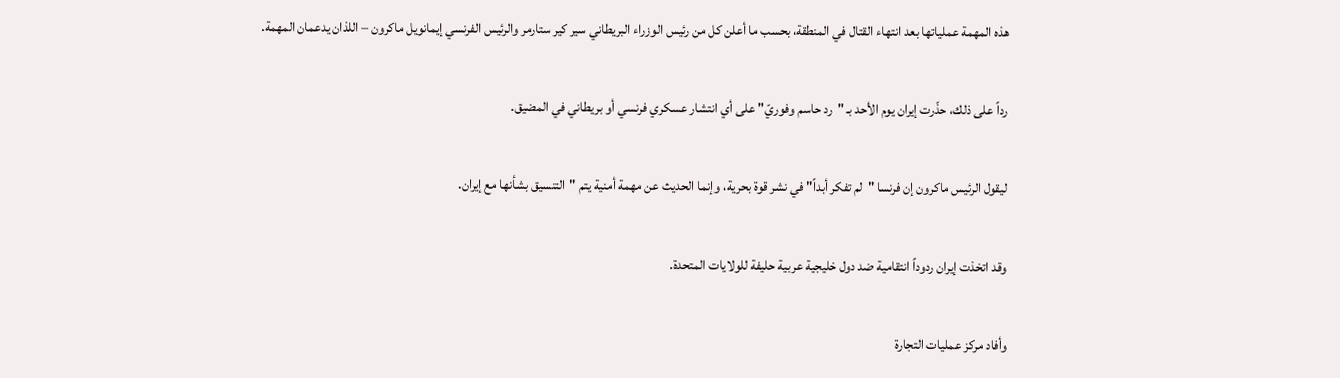هذه المهمة عملياتها بعد انتهاء القتال في المنطقة، بحسب ما أعلن كل من رئيس الوزراء البريطاني سير كير ستارمر والرئيس الفرنسي إيمانويل ماكرون – اللذان يدعمان المهمة.

رداً على ذلك، حذّرت إيران يوم الأحد بـ "رد حاسم وفوريّ" على أي انتشار عسكري فرنسي أو بريطاني في المضيق.

ليقول الرئيس ماكرون إن فرنسا "لم تفكر أبداً" في نشر قوة بحرية، وإنما الحديث عن مهمة أمنية يتم "التنسيق بشأنها مع إيران.

وقد اتخذت إيران ردوداً انتقامية ضد دول خليجية عربية حليفة للولايات المتحدة.

وأفاد مركز عمليات التجارة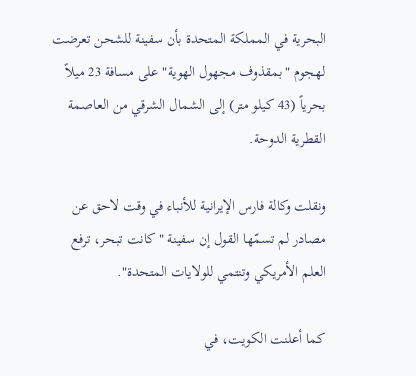البحرية في المملكة المتحدة بأن سفينة للشحن تعرضت لهجوم "بمقذوف مجهول الهوية" على مسافة 23 ميلاً بحرياً (43 كيلو متر) إلى الشمال الشرقي من العاصمة القطرية الدوحة.

ونقلت وكالة فارس الإيرانية للأنباء في وقت لاحق عن مصادر لم تسمّها القول إن سفينة "كانت تبحر، ترفع العلم الأمريكي وتنتمي للولايات المتحدة".

كما أعلنت الكويت، في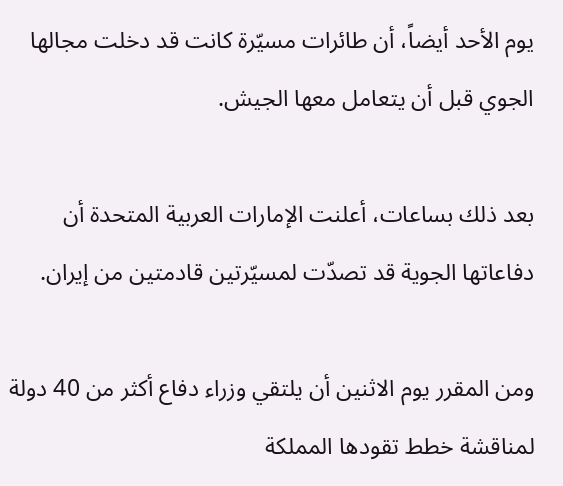يوم الأحد أيضاً، أن طائرات مسيّرة كانت قد دخلت مجالها الجوي قبل أن يتعامل معها الجيش.

بعد ذلك بساعات، أعلنت الإمارات العربية المتحدة أن دفاعاتها الجوية قد تصدّت لمسيّرتين قادمتين من إيران.

ومن المقرر يوم الاثنين أن يلتقي وزراء دفاع أكثر من 40 دولة لمناقشة خطط تقودها المملكة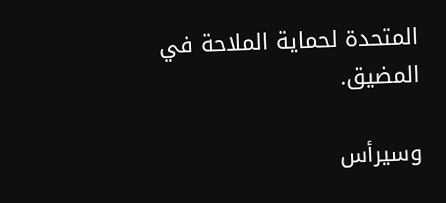المتحدة لحماية الملاحة في المضيق.

وسيرأس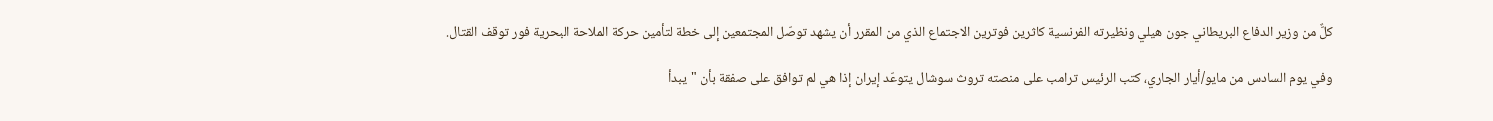كلٌّ من وزير الدفاع البريطاني جون هيلي ونظيرته الفرنسية كاثرين فوترين الاجتماع الذي من المقرر أن يشهد توصّل المجتمعين إلى خطة لتأمين حركة الملاحة البحرية فور توقف القتال.

وفي يوم السادس من مايو/أيار الجاري، كتب الرئيس ترامب على منصته تروث سوشال يتوعّد إيران إذا هي لم توافق على صفقة بأن "يبدأ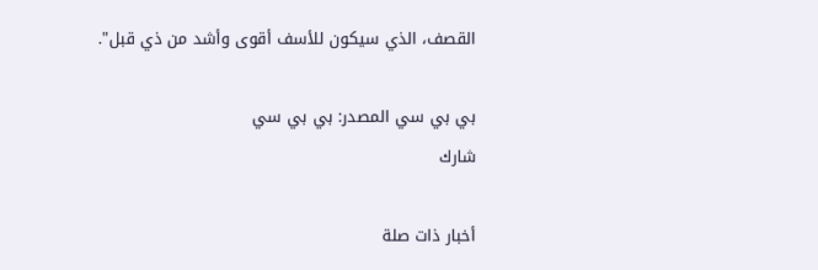القصف، الذي سيكون للأسف أقوى وأشد من ذي قبل".

بي بي سي المصدر: بي بي سي
شارك

أخبار ذات صلة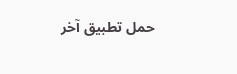حمل تطبيق آخر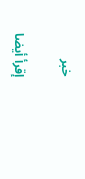خبر

إقرأ أيضا